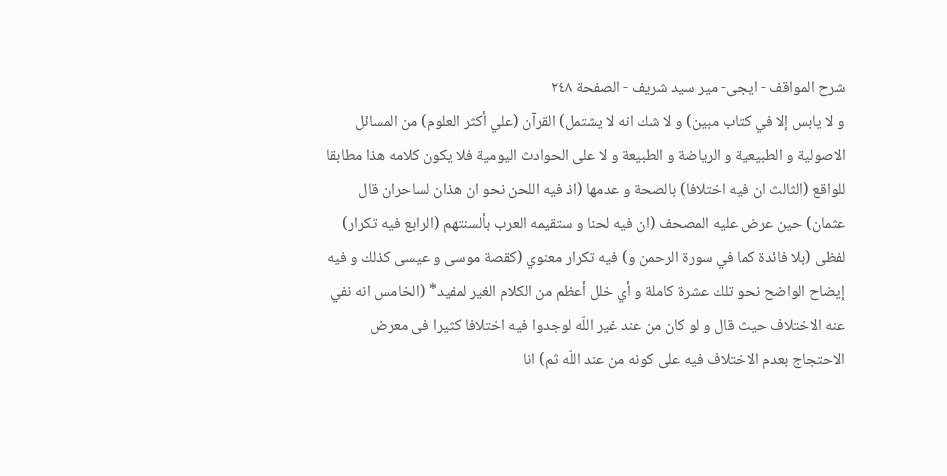شرح المواقف - ايجى- مير سيد شريف - الصفحة ٢٤٨
و لا يابس إلا في كتاب مبين) و لا شك انه لا يشتمل) القرآن (علي أكثر العلوم) من المسائل الاصولية و الطبيعية و الرياضة و الطبيعة و لا على الحوادث اليومية فلا يكون كلامه هذا مطابقا للواقع (الثالث ان فيه اختلافا) بالصحة و عدمها (اذ فيه اللحن نحو ان هذان لساحران قال عثمان) حين عرض عليه المصحف (ان فيه لحنا و ستقيمه العرب بألسنتهم (الرابع فيه تكرار) لفظى (بلا فائدة كما في سورة الرحمن و) فيه تكرار معنوي (كقصة موسى و عيسى كذلك و فيه إيضاح الواضح نحو تلك عشرة كاملة و أي خلل أعظم من الكلام الغير لمفيد* (الخامس انه نفي عنه الاختلاف حيث قال و لو كان من عند غير اللّه لوجدوا فيه اختلافا كثيرا فى معرض الاحتجاج بعدم الاختلاف فيه على كونه من عند اللّه ثم) انا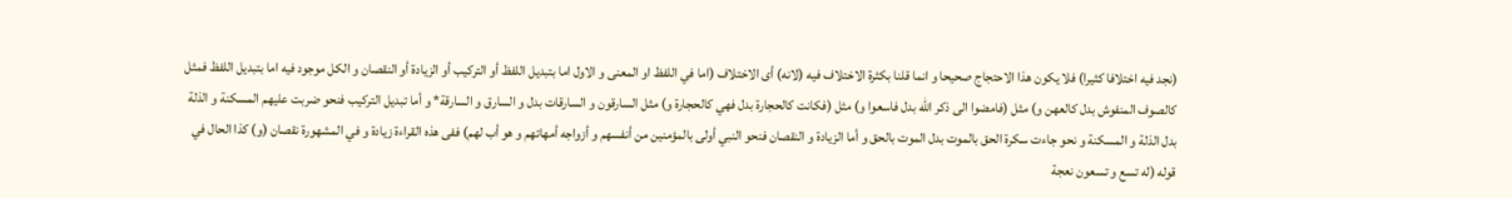(نجد فيه اختلافا كثيرا) فلا يكون هذا الاحتجاج صحيحا و انما قلنا بكثرة الاختلاف فيه (لانه) أى الاختلاف (اما في اللفظ او المعنى و الاول اما بتبديل اللفظ أو التركيب أو الزيادة أو النقصان و الكل موجود فيه اما بتبديل اللفظ فمثل كالصوف المنفوش بدل كالعهن و) مثل (فامضوا الى ذكر اللّه بدل فاسعوا و) مثل (فكانت كالحجارة بدل فهي كالحجارة و) مثل السارقون و السارقات بدل و السارق و السارقة* و أما تبديل التركيب فنحو ضربت عليهم المسكنة و الذلة بدل الذلة و المسكنة و نحو جاءت سكرة الحق بالموت بدل الموت بالحق و أما الزيادة و النقصان فنحو النبي أولى بالمؤمنين من أنفسهم و أزواجه أمهاتهم و هو أب لهم) ففى هذه القراءة زيادة و في المشهورة نقصان (و) كذا الحال في قوله (له تسع و تسعون نعجة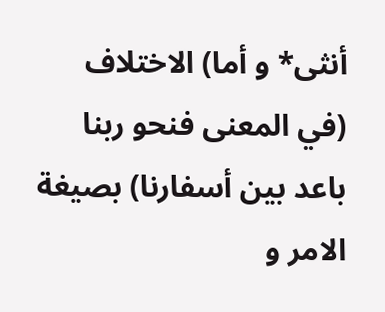أنثى* و أما) الاختلاف (في المعنى فنحو ربنا باعد بين أسفارنا) بصيغة الامر و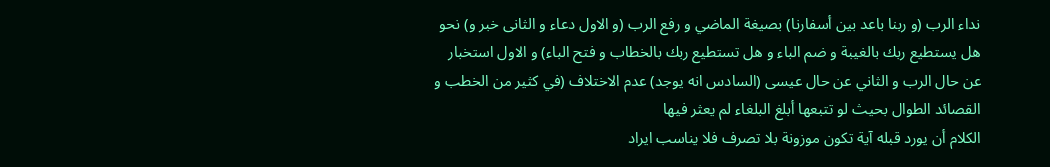نداء الرب (و ربنا باعد بين أسفارنا) بصيغة الماضي و رفع الرب (و الاول دعاء و الثانى خبر و) نحو هل يستطيع ربك بالغيبة و ضم الباء و هل تستطيع ربك بالخطاب و فتح الباء) و الاول استخبار عن حال الرب و الثاني عن حال عيسى (السادس انه يوجد) عدم الاختلاف (في كثير من الخطب و القصائد الطوال بحيث لو تتبعها أبلغ البلغاء لم يعثر فيها
الكلام أن يورد قبله آية تكون موزونة بلا تصرف فلا يناسب ايراد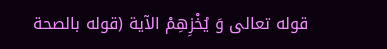قوله تعالى وَ يُخْزِهِمْ الآية (قوله بالصحة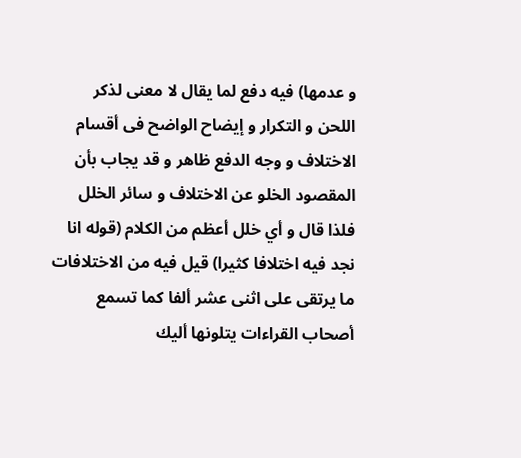و عدمها) فيه دفع لما يقال لا معنى لذكر اللحن و التكرار و إيضاح الواضح فى أقسام الاختلاف و وجه الدفع ظاهر و قد يجاب بأن المقصود الخلو عن الاختلاف و سائر الخلل فلذا قال و أي خلل أعظم من الكلام (قوله انا نجد فيه اختلافا كثيرا) قيل فيه من الاختلافات ما يرتقى على اثنى عشر ألفا كما تسمع أصحاب القراءات يتلونها أليك